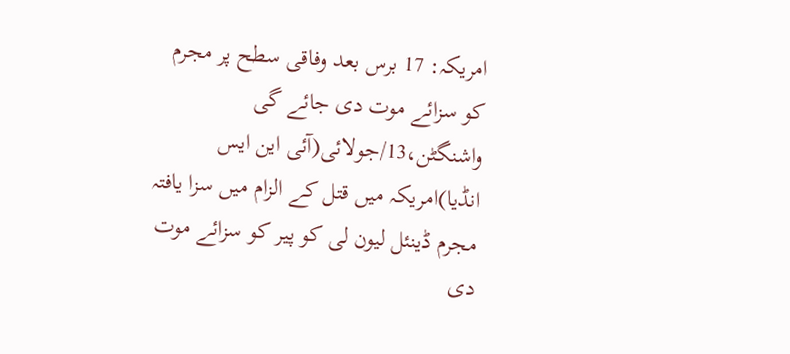امریکہ: 17 برس بعد وفاقی سطح پر مجرم کو سزائے موت دی جائے گی
واشنگٹن،13/جولائی(آئی این ایس انڈیا)امریکہ میں قتل کے الزام میں سزا یافتہ مجرم ڈینئل لیون لی کو پیر کو سزائے موت دی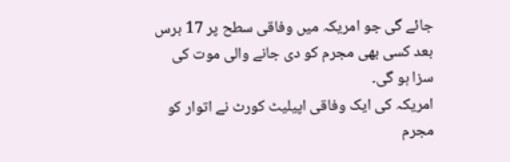جائے گی جو امریکہ میں وفاقی سطح پر 17 برس بعد کسی بھی مجرم کو دی جانے والی موت کی سزا ہو گی۔
امریکہ کی ایک وفاقی اپیلیٹ کورٹ نے اتوار کو مجرم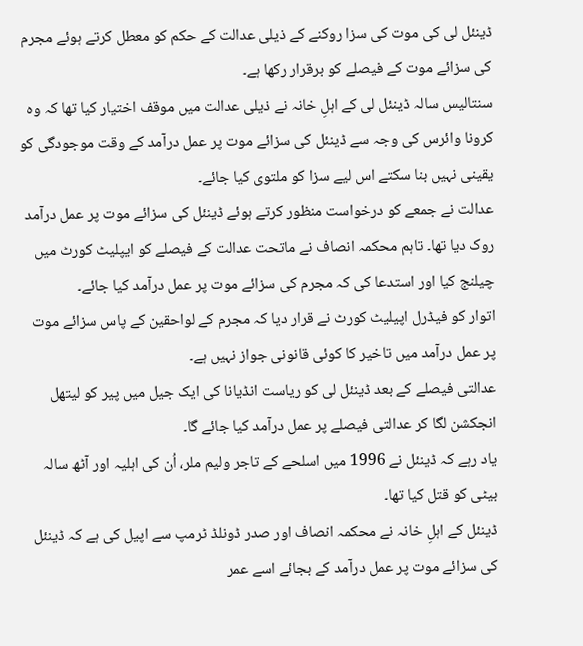ڈینئل لی کی موت کی سزا روکنے کے ذیلی عدالت کے حکم کو معطل کرتے ہوئے مجرم کی سزائے موت کے فیصلے کو برقرار رکھا ہے۔
سنتالیس سالہ ڈینئل لی کے اہلِ خانہ نے ذیلی عدالت میں موقف اختیار کیا تھا کہ وہ کرونا وائرس کی وجہ سے ڈینئل کی سزائے موت پر عمل درآمد کے وقت موجودگی کو یقینی نہیں بنا سکتے اس لیے سزا کو ملتوی کیا جائے۔
عدالت نے جمعے کو درخواست منظور کرتے ہوئے ڈینئل کی سزائے موت پر عمل درآمد روک دیا تھا۔ تاہم محکمہ انصاف نے ماتحت عدالت کے فیصلے کو ایپلیٹ کورٹ میں چیلنج کیا اور استدعا کی کہ مجرم کی سزائے موت پر عمل درآمد کیا جائے۔
اتوار کو فیڈرل اپیلیٹ کورٹ نے قرار دیا کہ مجرم کے لواحقین کے پاس سزائے موت پر عمل درآمد میں تاخیر کا کوئی قانونی جواز نہیں ہے۔
عدالتی فیصلے کے بعد ڈینئل لی کو ریاست انڈیانا کی ایک جیل میں پیر کو لیتھل انجکشن لگا کر عدالتی فیصلے پر عمل درآمد کیا جائے گا۔
یاد رہے کہ ڈینئل نے 1996 میں اسلحے کے تاجر ولیم ملر، اُن کی اہلیہ اور آٹھ سالہ بیٹی کو قتل کیا تھا۔
ڈینئل کے اہلِ خانہ نے محکمہ انصاف اور صدر ڈونلڈ ٹرمپ سے اپیل کی ہے کہ ڈینئل کی سزائے موت پر عمل درآمد کے بجائے اسے عمر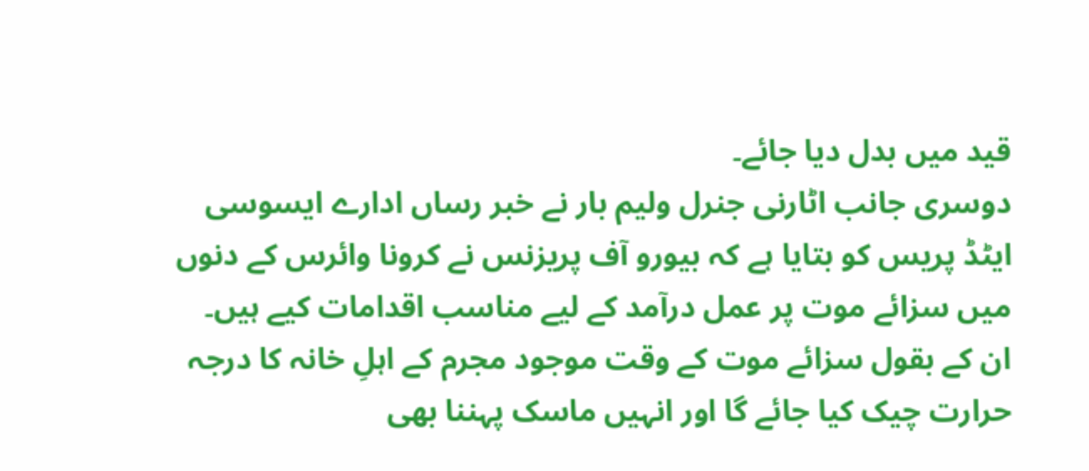قید میں بدل دیا جائے۔
دوسری جانب اٹارنی جنرل ولیم بار نے خبر رساں ادارے ایسوسی ایٹڈ پریس کو بتایا ہے کہ بیورو آف پریزنس نے کرونا وائرس کے دنوں میں سزائے موت پر عمل درآمد کے لیے مناسب اقدامات کیے ہیں۔
ان کے بقول سزائے موت کے وقت موجود مجرم کے اہلِ خانہ کا درجہ حرارت چیک کیا جائے گا اور انہیں ماسک پہننا بھی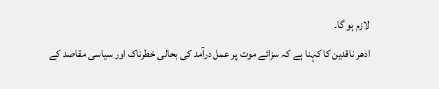لازم ہو گا۔
ادھر ناقدین کا کہنا ہے کہ سزائے موت پر عمل درآمد کی بحالی خطرناک اور سیاسی مقاصد کے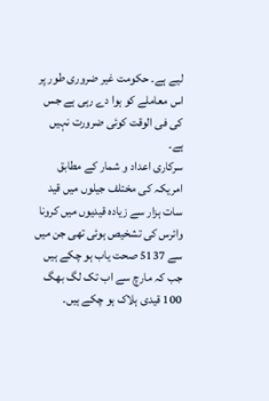لیے ہے۔ حکومت غیر ضروری طور پر اس معاملے کو ہوا دے رہی ہے جس کی فی الوقت کوئی ضرورت نہیں ہے۔
سرکاری اعداد و شمار کے مطابق امریکہ کی مختلف جیلوں میں قید سات ہزار سے زیادہ قیدیوں میں کرونا وائرس کی تشخیص ہوئی تھی جن میں سے 5137 صحت یاب ہو چکے ہیں جب کہ مارچ سے اب تک لگ بھگ 100 قیدی ہلاک ہو چکے ہیں۔